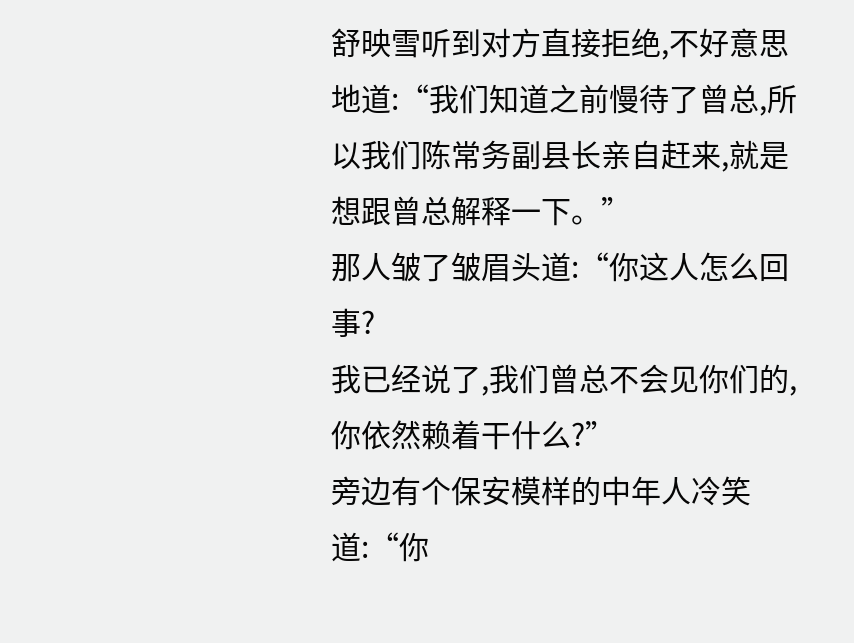舒映雪听到对方直接拒绝,不好意思地道:“我们知道之前慢待了曾总,所以我们陈常务副县长亲自赶来,就是想跟曾总解释一下。”
那人皱了皱眉头道:“你这人怎么回事?
我已经说了,我们曾总不会见你们的,你依然赖着干什么?”
旁边有个保安模样的中年人冷笑道:“你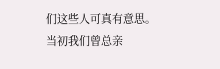们这些人可真有意思。
当初我们曾总亲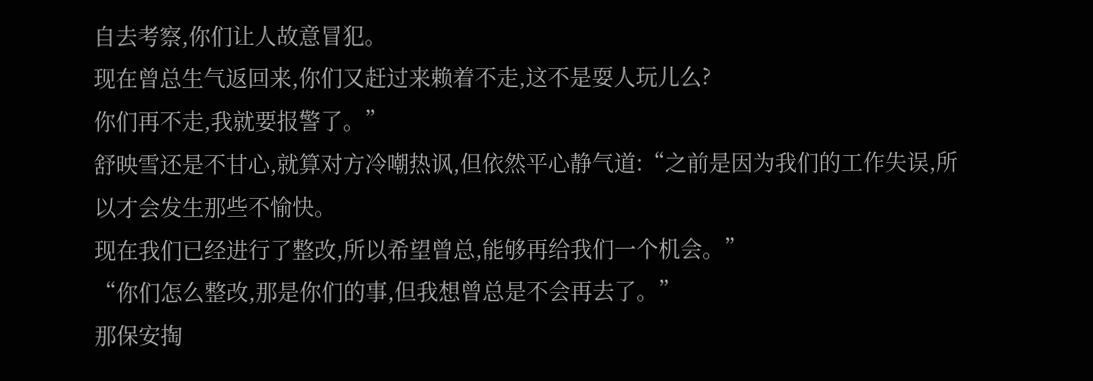自去考察,你们让人故意冒犯。
现在曾总生气返回来,你们又赶过来赖着不走,这不是耍人玩儿么?
你们再不走,我就要报警了。”
舒映雪还是不甘心,就算对方冷嘲热讽,但依然平心静气道:“之前是因为我们的工作失误,所以才会发生那些不愉快。
现在我们已经进行了整改,所以希望曾总,能够再给我们一个机会。”
“你们怎么整改,那是你们的事,但我想曾总是不会再去了。”
那保安掏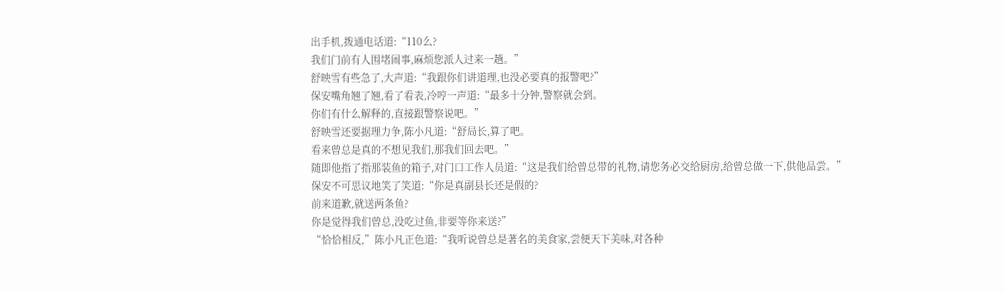出手机,拨通电话道:“110么?
我们门前有人围堵闹事,麻烦您派人过来一趟。”
舒映雪有些急了,大声道:“我跟你们讲道理,也没必要真的报警吧?”
保安嘴角翘了翘,看了看表,冷哼一声道:“最多十分钟,警察就会到。
你们有什么解释的,直接跟警察说吧。”
舒映雪还要据理力争,陈小凡道:“舒局长,算了吧。
看来曾总是真的不想见我们,那我们回去吧。”
随即他指了指那装鱼的箱子,对门口工作人员道:“这是我们给曾总带的礼物,请您务必交给厨房,给曾总做一下,供他品尝。”
保安不可思议地笑了笑道:“你是真副县长还是假的?
前来道歉,就送两条鱼?
你是觉得我们曾总,没吃过鱼,非要等你来送?”
“恰恰相反,”陈小凡正色道:“我听说曾总是著名的美食家,尝便天下美味,对各种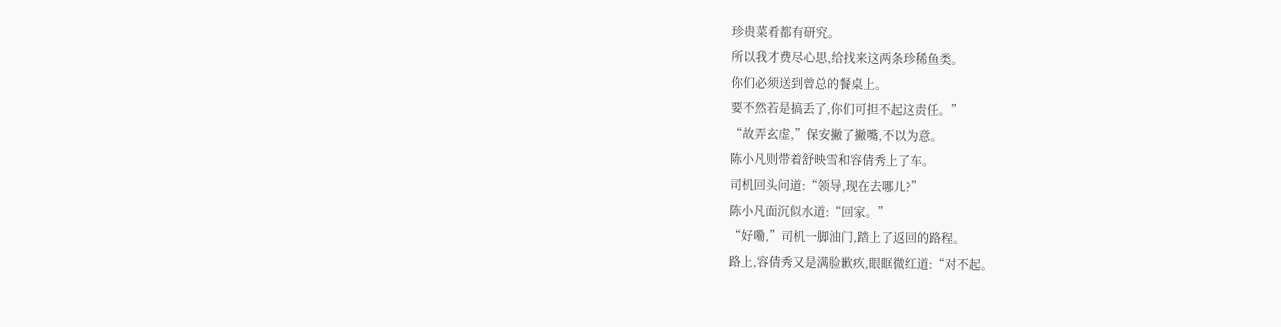珍贵菜肴都有研究。
所以我才费尽心思,给找来这两条珍稀鱼类。
你们必须送到曾总的餐桌上。
要不然若是搞丢了,你们可担不起这责任。”
“故弄玄虚,”保安撇了撇嘴,不以为意。
陈小凡则带着舒映雪和容倩秀上了车。
司机回头问道:“领导,现在去哪儿?”
陈小凡面沉似水道:“回家。”
“好嘞,”司机一脚油门,踏上了返回的路程。
路上,容倩秀又是满脸歉疚,眼眶微红道:“对不起。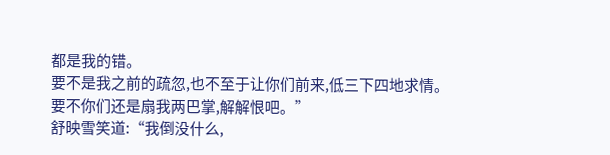都是我的错。
要不是我之前的疏忽,也不至于让你们前来,低三下四地求情。
要不你们还是扇我两巴掌,解解恨吧。”
舒映雪笑道:“我倒没什么,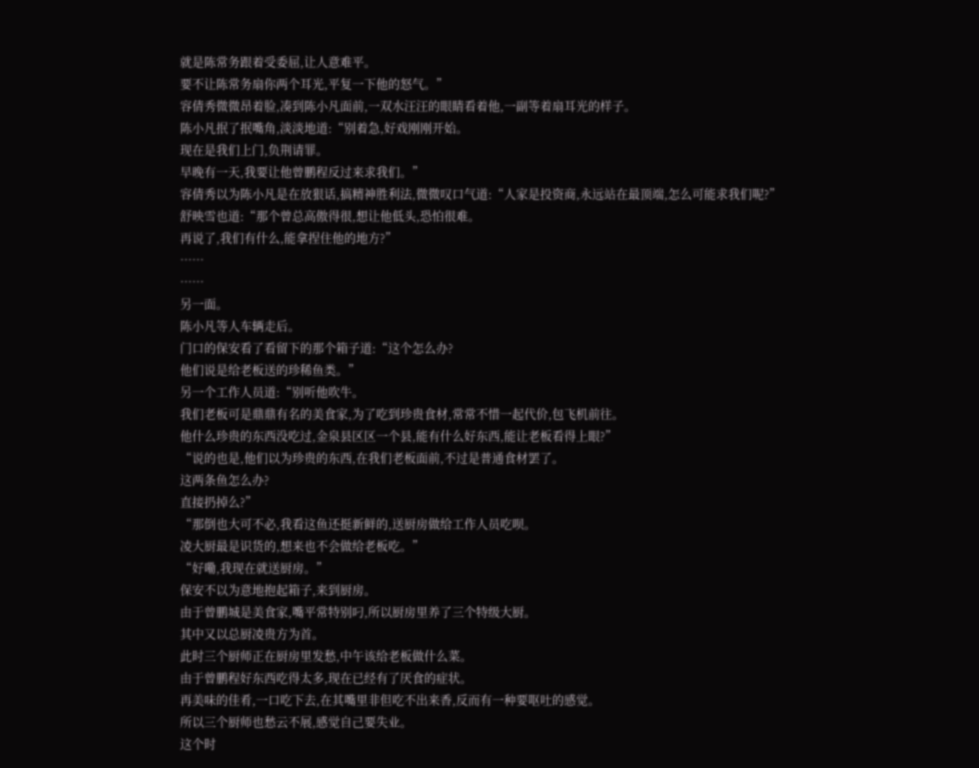就是陈常务跟着受委屈,让人意难平。
要不让陈常务扇你两个耳光,平复一下他的怒气。”
容倩秀微微昂着脸,凑到陈小凡面前,一双水汪汪的眼睛看着他,一副等着扇耳光的样子。
陈小凡抿了抿嘴角,淡淡地道:“别着急,好戏刚刚开始。
现在是我们上门,负荆请罪。
早晚有一天,我要让他曾鹏程反过来求我们。”
容倩秀以为陈小凡是在放狠话,搞精神胜利法,微微叹口气道:“人家是投资商,永远站在最顶端,怎么可能求我们呢?”
舒映雪也道:“那个曾总高傲得很,想让他低头,恐怕很难。
再说了,我们有什么,能拿捏住他的地方?”
……
……
另一面。
陈小凡等人车辆走后。
门口的保安看了看留下的那个箱子道:“这个怎么办?
他们说是给老板送的珍稀鱼类。”
另一个工作人员道:“别听他吹牛。
我们老板可是鼎鼎有名的美食家,为了吃到珍贵食材,常常不惜一起代价,包飞机前往。
他什么珍贵的东西没吃过,金泉县区区一个县,能有什么好东西,能让老板看得上眼?”
“说的也是,他们以为珍贵的东西,在我们老板面前,不过是普通食材罢了。
这两条鱼怎么办?
直接扔掉么?”
“那倒也大可不必,我看这鱼还挺新鲜的,送厨房做给工作人员吃呗。
凌大厨最是识货的,想来也不会做给老板吃。”
“好嘞,我现在就送厨房。”
保安不以为意地抱起箱子,来到厨房。
由于曾鹏城是美食家,嘴平常特别叼,所以厨房里养了三个特级大厨。
其中又以总厨凌贵方为首。
此时三个厨师正在厨房里发愁,中午该给老板做什么菜。
由于曾鹏程好东西吃得太多,现在已经有了厌食的症状。
再美味的佳肴,一口吃下去,在其嘴里非但吃不出来香,反而有一种要呕吐的感觉。
所以三个厨师也愁云不展,感觉自己要失业。
这个时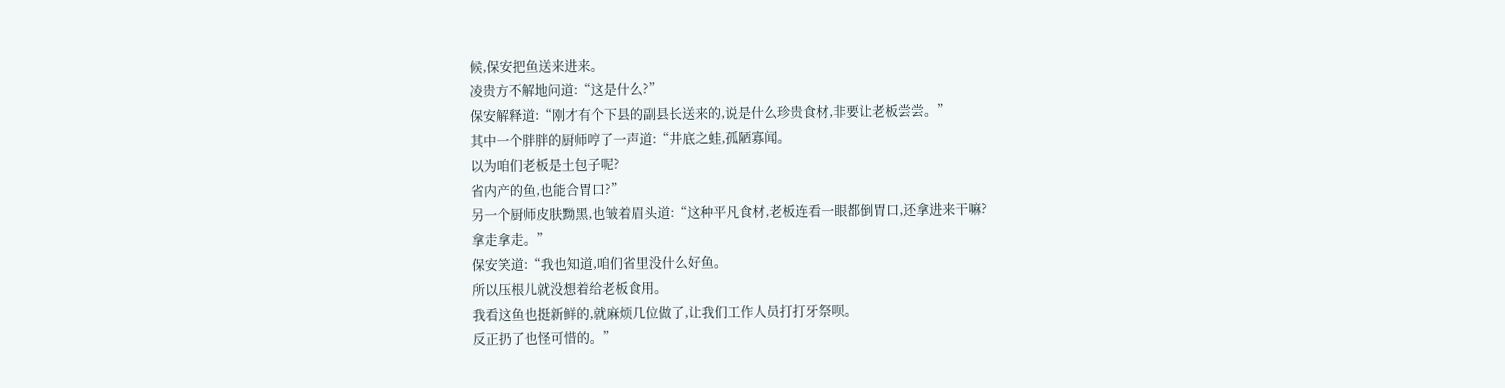候,保安把鱼送来进来。
凌贵方不解地问道:“这是什么?”
保安解释道:“刚才有个下县的副县长送来的,说是什么珍贵食材,非要让老板尝尝。”
其中一个胖胖的厨师哼了一声道:“井底之蛙,孤陋寡闻。
以为咱们老板是土包子呢?
省内产的鱼,也能合胃口?”
另一个厨师皮肤黝黑,也皱着眉头道:“这种平凡食材,老板连看一眼都倒胃口,还拿进来干嘛?
拿走拿走。”
保安笑道:“我也知道,咱们省里没什么好鱼。
所以压根儿就没想着给老板食用。
我看这鱼也挺新鲜的,就麻烦几位做了,让我们工作人员打打牙祭呗。
反正扔了也怪可惜的。”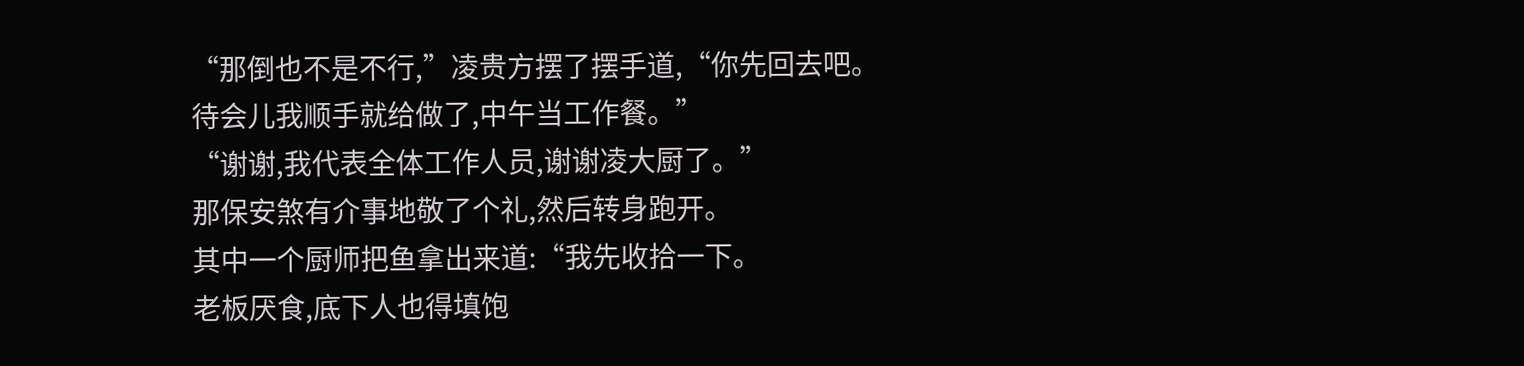“那倒也不是不行,”凌贵方摆了摆手道,“你先回去吧。
待会儿我顺手就给做了,中午当工作餐。”
“谢谢,我代表全体工作人员,谢谢凌大厨了。”
那保安煞有介事地敬了个礼,然后转身跑开。
其中一个厨师把鱼拿出来道:“我先收拾一下。
老板厌食,底下人也得填饱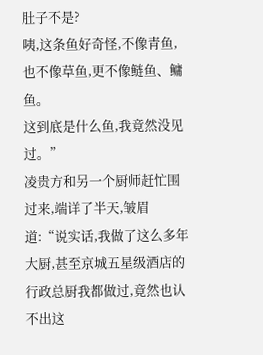肚子不是?
咦,这条鱼好奇怪,不像青鱼,也不像草鱼,更不像鲢鱼、鳙鱼。
这到底是什么鱼,我竟然没见过。”
凌贵方和另一个厨师赶忙围过来,端详了半天,皱眉道:“说实话,我做了这么多年大厨,甚至京城五星级酒店的行政总厨我都做过,竟然也认不出这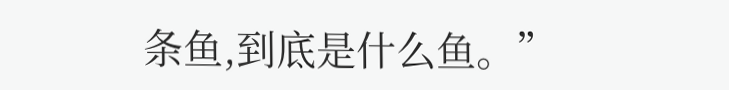条鱼,到底是什么鱼。”